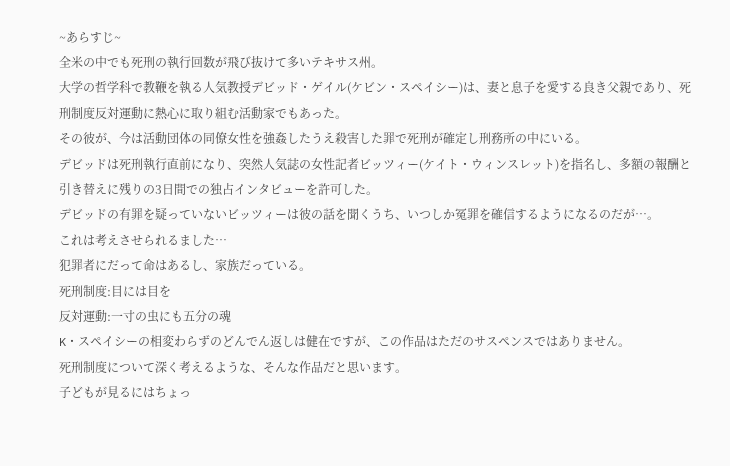~あらすじ~
全米の中でも死刑の執行回数が飛び抜けて多いテキサス州。
大学の哲学科で教鞭を執る人気教授デビッド・ゲイル(ケビン・スペイシー)は、妻と息子を愛する良き父親であり、死刑制度反対運動に熱心に取り組む活動家でもあった。
その彼が、今は活動団体の同僚女性を強姦したうえ殺害した罪で死刑が確定し刑務所の中にいる。
デビッドは死刑執行直前になり、突然人気誌の女性記者ビッツィー(ケイト・ウィンスレット)を指名し、多額の報酬と引き替えに残りの3日間での独占インタビューを許可した。
デビッドの有罪を疑っていないビッツィーは彼の話を聞くうち、いつしか冤罪を確信するようになるのだが…。
これは考えさせられるました…
犯罪者にだって命はあるし、家族だっている。
死刑制度:目には目を
反対運動:一寸の虫にも五分の魂
K・スペイシーの相変わらずのどんでん返しは健在ですが、この作品はただのサスペンスではありません。
死刑制度について深く考えるような、そんな作品だと思います。
子どもが見るにはちょっ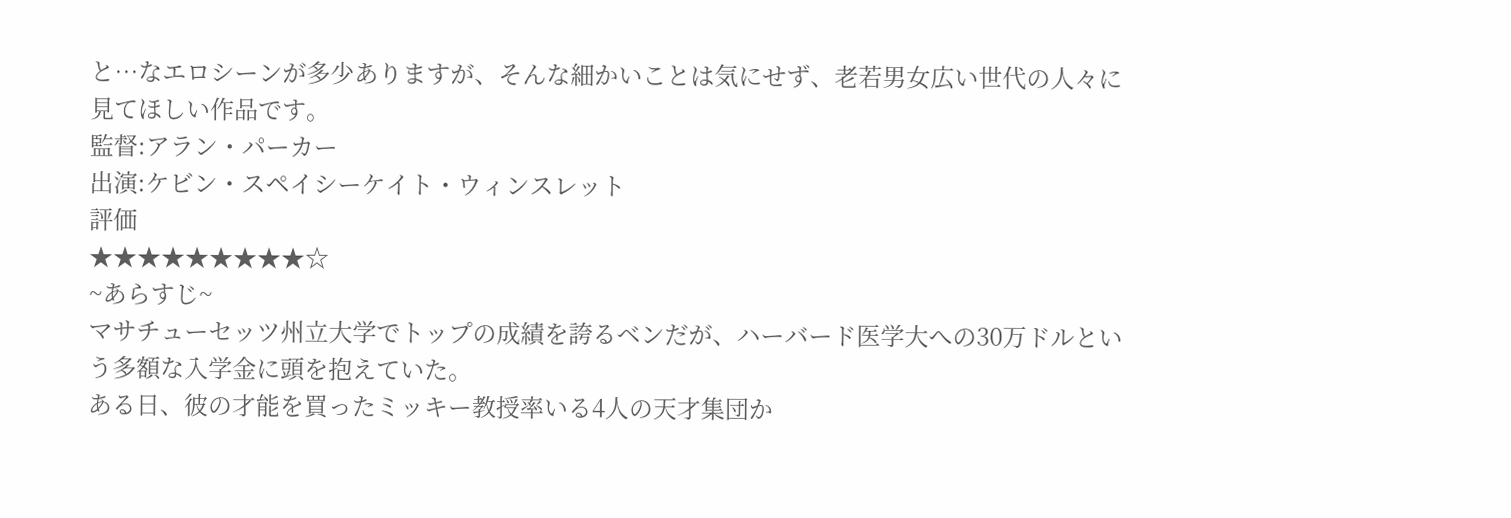と…なエロシーンが多少ありますが、そんな細かいことは気にせず、老若男女広い世代の人々に見てほしい作品です。
監督:アラン・パーカー
出演:ケビン・スペイシーケイト・ウィンスレット
評価
★★★★★★★★★☆
~あらすじ~
マサチューセッツ州立大学でトップの成績を誇るベンだが、ハーバード医学大への30万ドルという多額な入学金に頭を抱えていた。
ある日、彼の才能を買ったミッキー教授率いる4人の天才集団か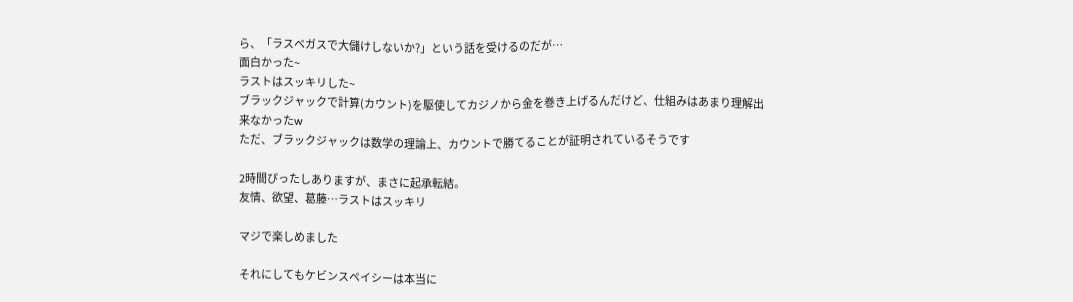ら、「ラスベガスで大儲けしないか?」という話を受けるのだが…
面白かった~
ラストはスッキリした~
ブラックジャックで計算(カウント)を駆使してカジノから金を巻き上げるんだけど、仕組みはあまり理解出来なかったw
ただ、ブラックジャックは数学の理論上、カウントで勝てることが証明されているそうです

2時間ぴったしありますが、まさに起承転結。
友情、欲望、葛藤…ラストはスッキリ

マジで楽しめました

それにしてもケビンスペイシーは本当に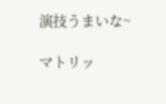演技うまいな~

マトリッ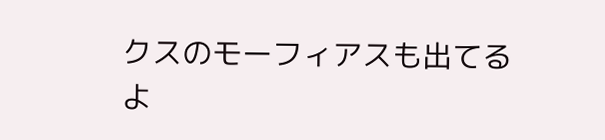クスのモーフィアスも出てるよ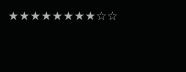★★★★★★★★☆☆